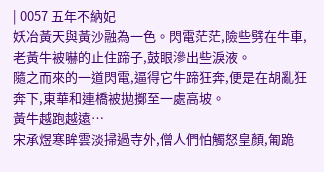| 0057 五年不納妃
妖冶黃天與黃沙融為一色。閃電茫茫,險些劈在牛車,老黃牛被嚇的止住蹄子,鼓眼滲出些淚液。
隨之而來的一道閃電,逼得它牛蹄狂奔,便是在胡亂狂奔下,東華和連橋被拋擲至一處高坡。
黃牛越跑越遠…
宋承煜寒眸雲淡掃過寺外,僧人們怕觸怒皇顏,匍跪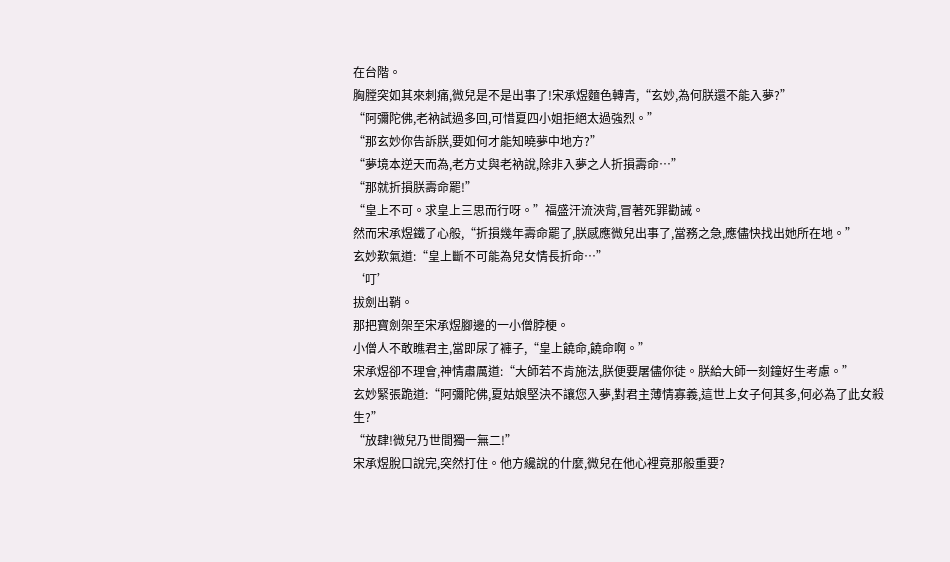在台階。
胸膛突如其來刺痛,微兒是不是出事了!宋承煜麵色轉青,“玄妙,為何朕還不能入夢?”
“阿彌陀佛,老衲試過多回,可惜夏四小姐拒絕太過強烈。”
“那玄妙你告訴朕,要如何才能知曉夢中地方?”
“夢境本逆天而為,老方丈與老衲說,除非入夢之人折損壽命…”
“那就折損朕壽命罷!”
“皇上不可。求皇上三思而行呀。”福盛汗流浹背,冒著死罪勸誡。
然而宋承煜鐵了心般,“折損幾年壽命罷了,朕感應微兒出事了,當務之急,應儘快找出她所在地。”
玄妙歎氣道:“皇上斷不可能為兒女情長折命…”
‘叮’
拔劍出鞘。
那把寶劍架至宋承煜腳邊的一小僧脖梗。
小僧人不敢瞧君主,當即尿了褲子,“皇上饒命,饒命啊。”
宋承煜卻不理會,神情肅厲道:“大師若不肯施法,朕便要屠儘你徒。朕給大師一刻鐘好生考慮。”
玄妙緊張跪道:“阿彌陀佛,夏姑娘堅決不讓您入夢,對君主薄情寡義,這世上女子何其多,何必為了此女殺生?”
“放肆!微兒乃世間獨一無二!”
宋承煜脫口說完,突然打住。他方纔說的什麼,微兒在他心裡竟那般重要?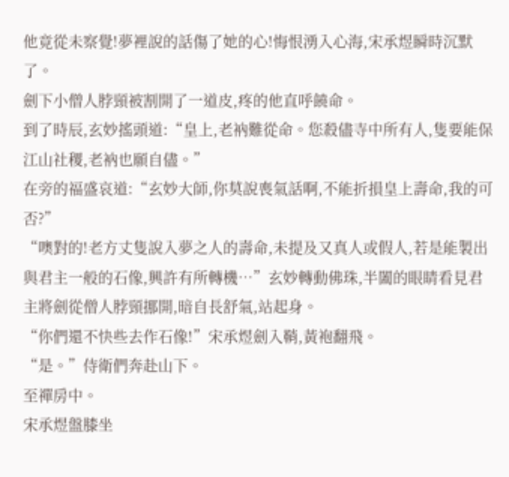他竟從未察覺!夢裡說的話傷了她的心!悔恨湧入心海,宋承煜瞬時沉默了。
劍下小僧人脖頸被割開了一道皮,疼的他直呼饒命。
到了時辰,玄妙搖頭道:“皇上,老衲難從命。您殺儘寺中所有人,隻要能保江山社稷,老衲也願自儘。”
在旁的福盛哀道:“玄妙大師,你莫說喪氣話啊,不能折損皇上壽命,我的可否?”
“噢對的!老方丈隻說入夢之人的壽命,未提及又真人或假人,若是能製出與君主一般的石像,興許有所轉機…”玄妙轉動佛珠,半闔的眼睛看見君主將劍從僧人脖頸挪開,暗自長舒氣,站起身。
“你們還不快些去作石像!”宋承煜劍入鞘,黃袍翻飛。
“是。”侍衛們奔赴山下。
至禪房中。
宋承煜盤膝坐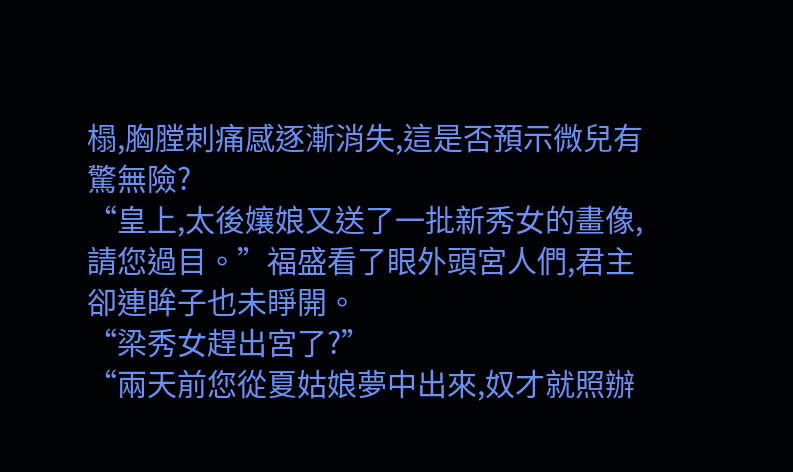榻,胸膛刺痛感逐漸消失,這是否預示微兒有驚無險?
“皇上,太後孃娘又送了一批新秀女的畫像,請您過目。”福盛看了眼外頭宮人們,君主卻連眸子也未睜開。
“梁秀女趕出宮了?”
“兩天前您從夏姑娘夢中出來,奴才就照辦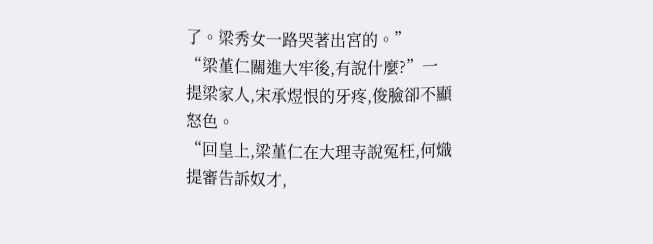了。梁秀女一路哭著出宮的。”
“梁堇仁關進大牢後,有說什麼?”一提梁家人,宋承煜恨的牙疼,俊臉卻不顯怒色。
“回皇上,梁堇仁在大理寺說冤枉,何熾提審告訴奴才,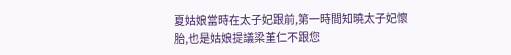夏姑娘當時在太子妃跟前,第一時間知曉太子妃懷胎,也是姑娘提議梁堇仁不跟您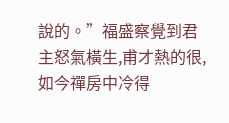說的。”福盛察覺到君主怒氣橫生,甫才熱的很,如今禪房中冷得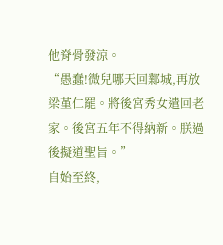他脊骨發涼。
“愚蠢!微兒哪天回鄴城,再放梁堇仁罷。將後宮秀女遣回老家。後宮五年不得納新。朕過後擬道聖旨。”
自始至終,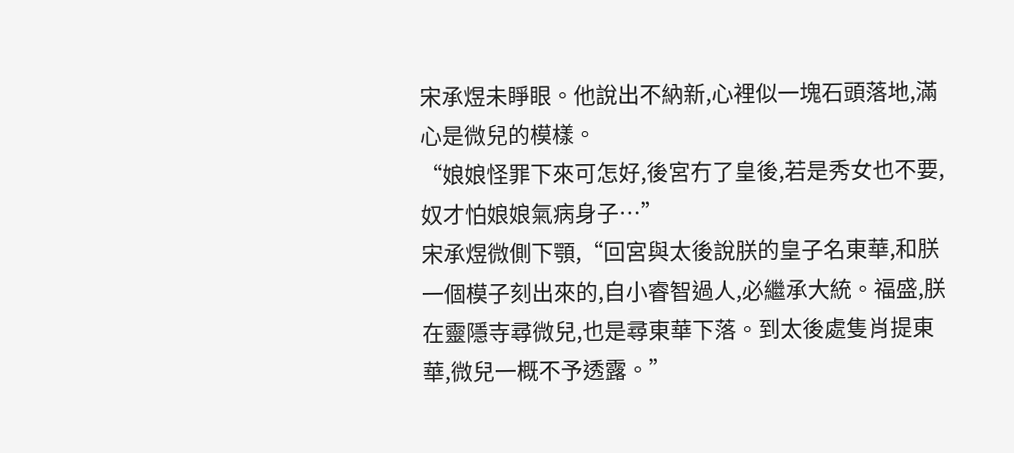宋承煜未睜眼。他說出不納新,心裡似一塊石頭落地,滿心是微兒的模樣。
“娘娘怪罪下來可怎好,後宮冇了皇後,若是秀女也不要,奴才怕娘娘氣病身子…”
宋承煜微側下顎,“回宮與太後說朕的皇子名東華,和朕一個模子刻出來的,自小睿智過人,必繼承大統。福盛,朕在靈隱寺尋微兒,也是尋東華下落。到太後處隻肖提東華,微兒一概不予透露。”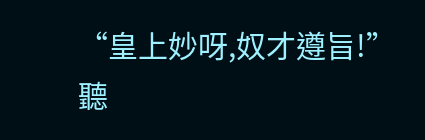“皇上妙呀,奴才遵旨!”
聽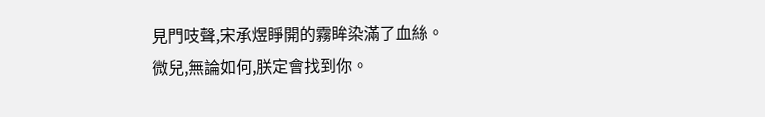見門吱聲,宋承煜睜開的霧眸染滿了血絲。
微兒,無論如何,朕定會找到你。